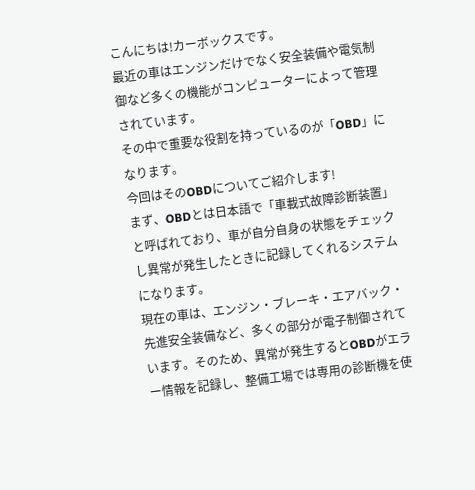こんにちは!カーボックスです。
最近の車はエンジンだけでなく安全装備や電気制御など多くの機能がコンピューターによって管理されています。
その中で重要な役割を持っているのが「OBD」になります。
今回はそのOBDについてご紹介します!
まず、OBDとは日本語で「車載式故障診断装置」と呼ばれており、車が自分自身の状態をチェックし異常が発生したときに記録してくれるシステムになります。
現在の車は、エンジン・ブレーキ・エアバック・先進安全装備など、多くの部分が電子制御されています。そのため、異常が発生するとOBDがエラー情報を記録し、整備工場では専用の診断機を使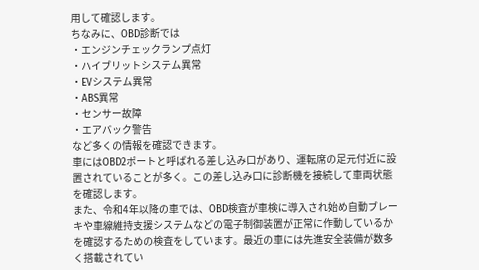用して確認します。
ちなみに、OBD診断では
・エンジンチェックランプ点灯
・ハイブリットシステム異常
・EVシステム異常
・ABS異常
・センサー故障
・エアバック警告
など多くの情報を確認できます。
車にはOBD2ポートと呼ばれる差し込み口があり、運転席の足元付近に設置されていることが多く。この差し込み口に診断機を接続して車両状態を確認します。
また、令和4年以降の車では、OBD検査が車検に導入され始め自動ブレーキや車線維持支援システムなどの電子制御装置が正常に作動しているかを確認するための検査をしています。最近の車には先進安全装備が数多く搭載されてい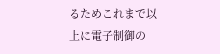るためこれまで以上に電子制御の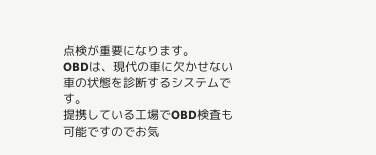点検が重要になります。
OBDは、現代の車に欠かせない車の状態を診断するシステムです。
提携している工場でOBD検査も可能ですのでお気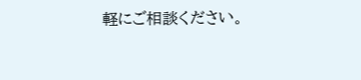軽にご相談ください。